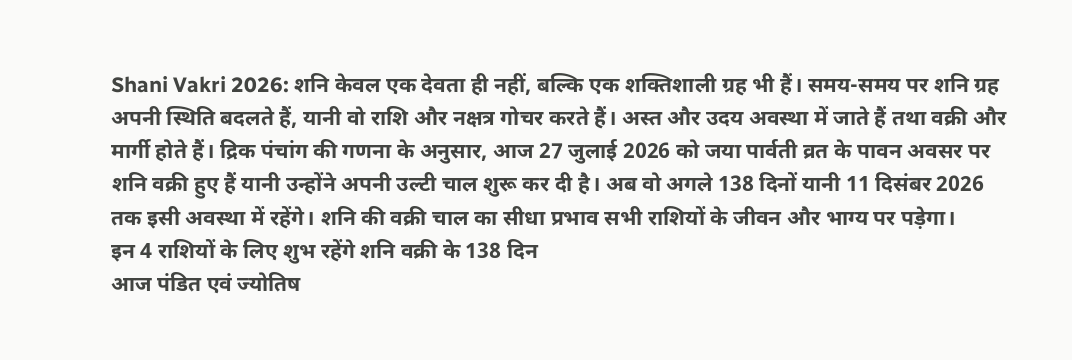Shani Vakri 2026: शनि केवल एक देवता ही नहीं, बल्कि एक शक्तिशाली ग्रह भी हैं। समय-समय पर शनि ग्रह अपनी स्थिति बदलते हैं, यानी वो राशि और नक्षत्र गोचर करते हैं। अस्त और उदय अवस्था में जाते हैं तथा वक्री और मार्गी होते हैं। द्रिक पंचांग की गणना के अनुसार, आज 27 जुलाई 2026 को जया पार्वती व्रत के पावन अवसर पर शनि वक्री हुए हैं यानी उन्होंने अपनी उल्टी चाल शुरू कर दी है। अब वो अगले 138 दिनों यानी 11 दिसंबर 2026 तक इसी अवस्था में रहेंगे। शनि की वक्री चाल का सीधा प्रभाव सभी राशियों के जीवन और भाग्य पर पड़ेगा।
इन 4 राशियों के लिए शुभ रहेंगे शनि वक्री के 138 दिन
आज पंडित एवं ज्योतिष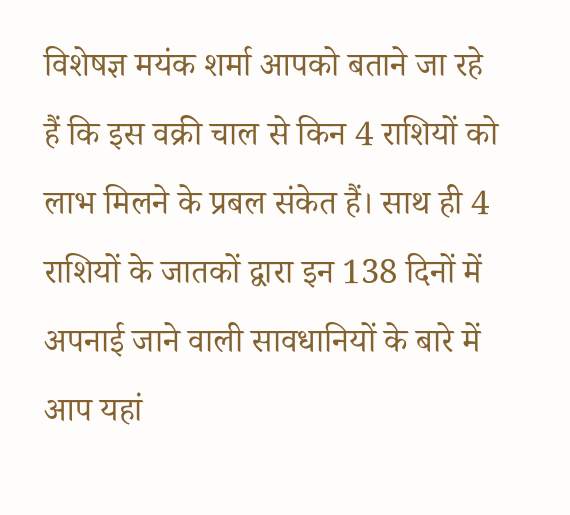विशेषज्ञ मयंक शर्मा आपको बताने जा रहे हैं कि इस वक्री चाल से किन 4 राशियों को लाभ मिलने के प्रबल संकेत हैं। साथ ही 4 राशियों के जातकों द्वारा इन 138 दिनों में अपनाई जाने वाली सावधानियों के बारे में आप यहां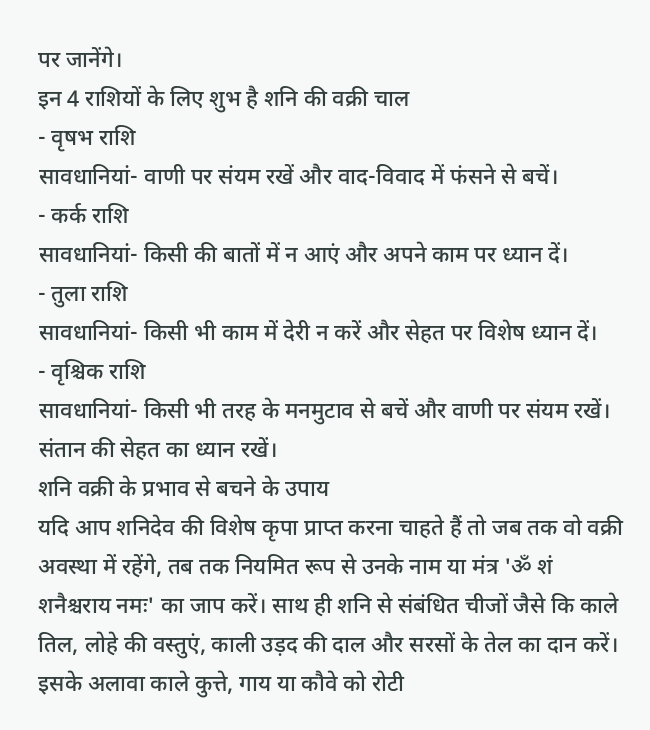पर जानेंगे।
इन 4 राशियों के लिए शुभ है शनि की वक्री चाल
- वृषभ राशि
सावधानियां- वाणी पर संयम रखें और वाद-विवाद में फंसने से बचें।
- कर्क राशि
सावधानियां- किसी की बातों में न आएं और अपने काम पर ध्यान दें।
- तुला राशि
सावधानियां- किसी भी काम में देरी न करें और सेहत पर विशेष ध्यान दें।
- वृश्चिक राशि
सावधानियां- किसी भी तरह के मनमुटाव से बचें और वाणी पर संयम रखें। संतान की सेहत का ध्यान रखें।
शनि वक्री के प्रभाव से बचने के उपाय
यदि आप शनिदेव की विशेष कृपा प्राप्त करना चाहते हैं तो जब तक वो वक्री अवस्था में रहेंगे, तब तक नियमित रूप से उनके नाम या मंत्र 'ॐ शं शनैश्चराय नमः' का जाप करें। साथ ही शनि से संबंधित चीजों जैसे कि काले तिल, लोहे की वस्तुएं, काली उड़द की दाल और सरसों के तेल का दान करें। इसके अलावा काले कुत्ते, गाय या कौवे को रोटी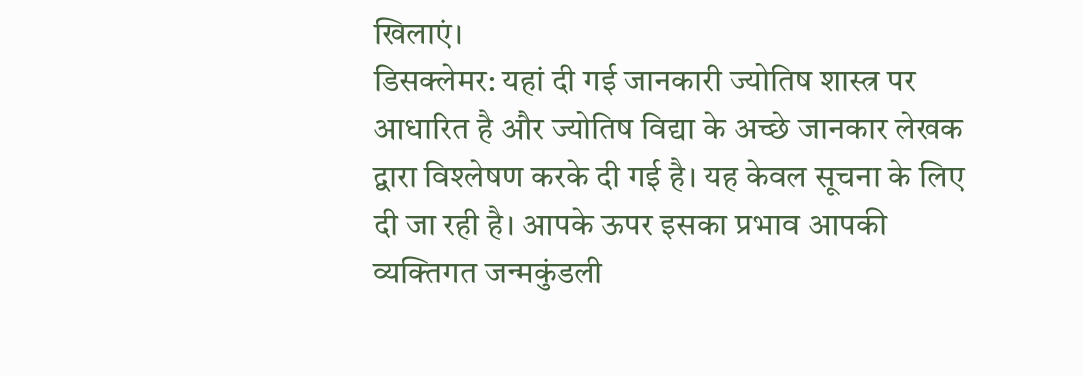खिलाएं।
डिसक्लेमर: यहां दी गई जानकारी ज्योतिष शास्त्र पर आधारित है और ज्योतिष विद्या के अच्छे जानकार लेखक द्वारा विश्लेषण करके दी गई है। यह केवल सूचना के लिए दी जा रही है। आपके ऊपर इसका प्रभाव आपकी व्यक्तिगत जन्मकुंडली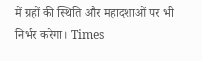में ग्रहों की स्थिति और महादशाओं पर भी निर्भर करेगा। Times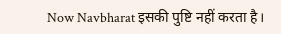Now Navbharat इसकी पुष्टि नहीं करता है।